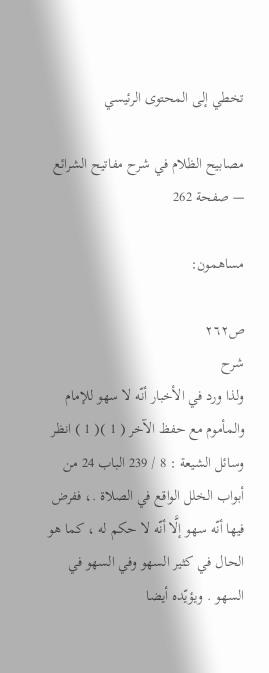تخطي إلى المحتوى الرئيسي

مصابيح الظلام في شرح مفاتيح الشرائع — صفحة 262

مساهمون:

ص٢٦٢
شرح
ولذا ورد في الأخبار أنّه لا سهو للإمام والمأموم مع حفظ الآخر ( 1 )( 1 ) انظر وسائل الشيعة : 8 / 239 الباب 24 من أبواب الخلل الواقع في الصلاة .، ففرض فيها أنّه سهو إلَّا أنّه لا حكم له ، كما هو الحال في كثير السهو وفي السهو في السهو . ويؤيّده أيضا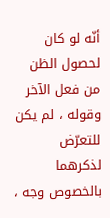أنّه لو كان لحصول الظن من فعل الآخر وقوله ، لم يكن للتعرّض لذكرهما بالخصوص وجه ،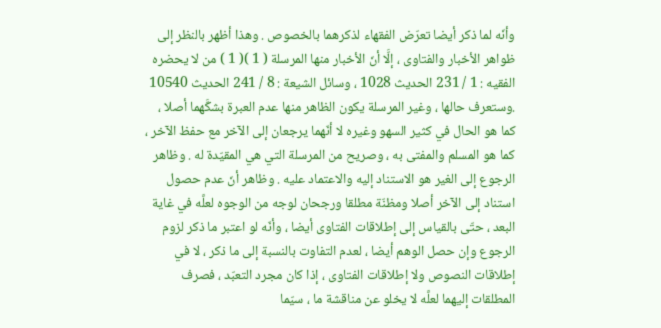وأنّه لما ذكر أيضا تعرّض الفقهاء لذكرهما بالخصوص . وهذا أظهر بالنظر إلى ظواهر الأخبار والفتاوى ، إلَّا أنّ الأخبار منها المرسلة ( 1 )( 1 ) من لا يحضره الفقيه : 1 / 231 الحديث 1028 ، وسائل الشيعة : 8 / 241 الحديث 10540 .وستعرف حالها ، وغير المرسلة يكون الظاهر منها عدم العبرة بشكَّهما أصلا ، كما هو الحال في كثير السهو وغيره لا أنّهما يرجعان إلى الآخر مع حفظ الآخر ، كما هو المسلم والمفتى به ، وصريح من المرسلة التي هي المقيّدة له . وظاهر الرجوع إلى الغير هو الاستناد إليه والاعتماد عليه . وظاهر أنّ عدم حصول استناد إلى الآخر أصلا ومظنّة مطلقا ورجحان لوجه من الوجوه لعلَّه في غاية البعد ، حتّى بالقياس إلى إطلاقات الفتاوى أيضا ، وأنّه لو اعتبر ما ذكر لزوم الرجوع وإن حصل الوهم أيضا ، لعدم التفاوت بالنسبة إلى ما ذكر ، لا في إطلاقات النصوص ولا إطلاقات الفتاوى ، إذا كان مجرد التعبّد ، فصرف المطلقات إليهما لعلَّه لا يخلو عن مناقشة ما ، سيّما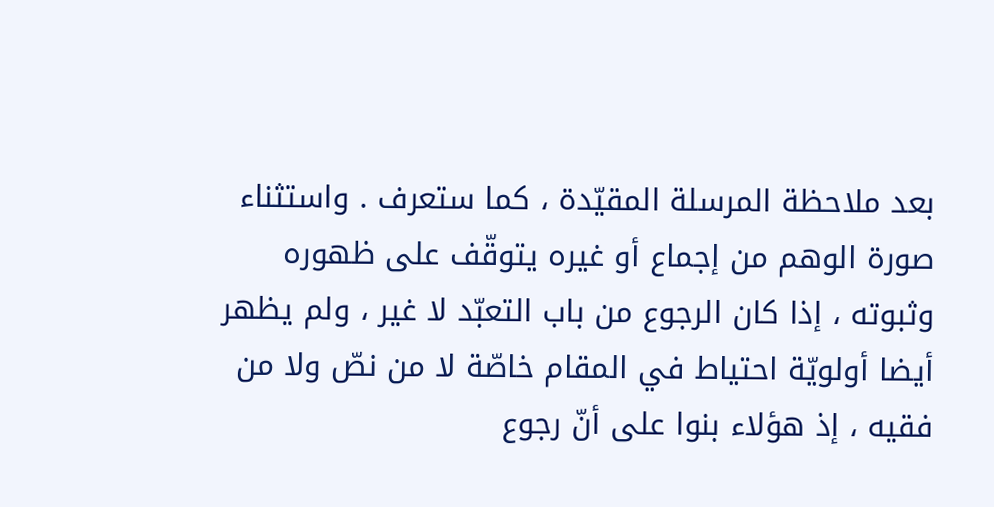بعد ملاحظة المرسلة المقيّدة ، كما ستعرف . واستثناء صورة الوهم من إجماع أو غيره يتوقّف على ظهوره وثبوته ، إذا كان الرجوع من باب التعبّد لا غير ، ولم يظهر أيضا أولويّة احتياط في المقام خاصّة لا من نصّ ولا من فقيه ، إذ هؤلاء بنوا على أنّ رجوع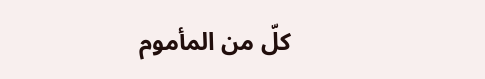كلّ من المأموم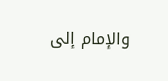والإمام إلى